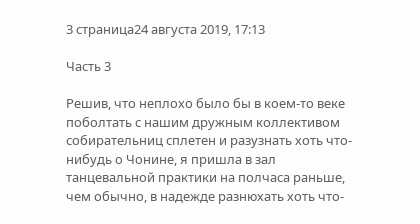3 страница24 августа 2019, 17:13

Часть 3

Решив, что неплохо было бы в коем-то веке поболтать с нашим дружным коллективом собирательниц сплетен и разузнать хоть что-нибудь о Чонине, я пришла в зал танцевальной практики на полчаса раньше, чем обычно, в надежде разнюхать хоть что-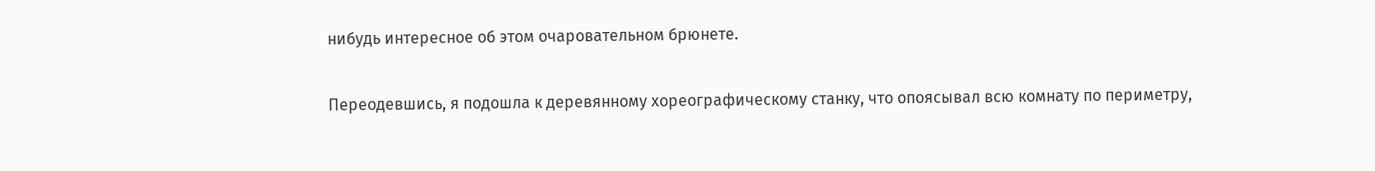нибудь интересное об этом очаровательном брюнете.

Переодевшись, я подошла к деревянному хореографическому станку, что опоясывал всю комнату по периметру,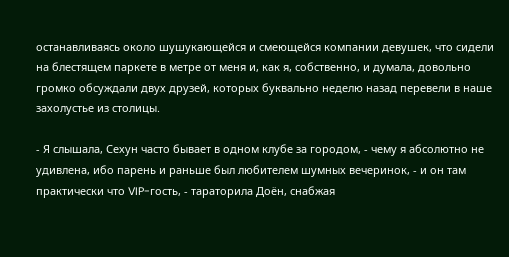останавливаясь около шушукающейся и смеющейся компании девушек, что сидели на блестящем паркете в метре от меня и, как я, собственно, и думала, довольно громко обсуждали двух друзей, которых буквально неделю назад перевели в наше захолустье из столицы.

- Я слышала, Сехун часто бывает в одном клубе за городом, - чему я абсолютно не удивлена, ибо парень и раньше был любителем шумных вечеринок, - и он там практически что VIP-гость, - тараторила Доён, снабжая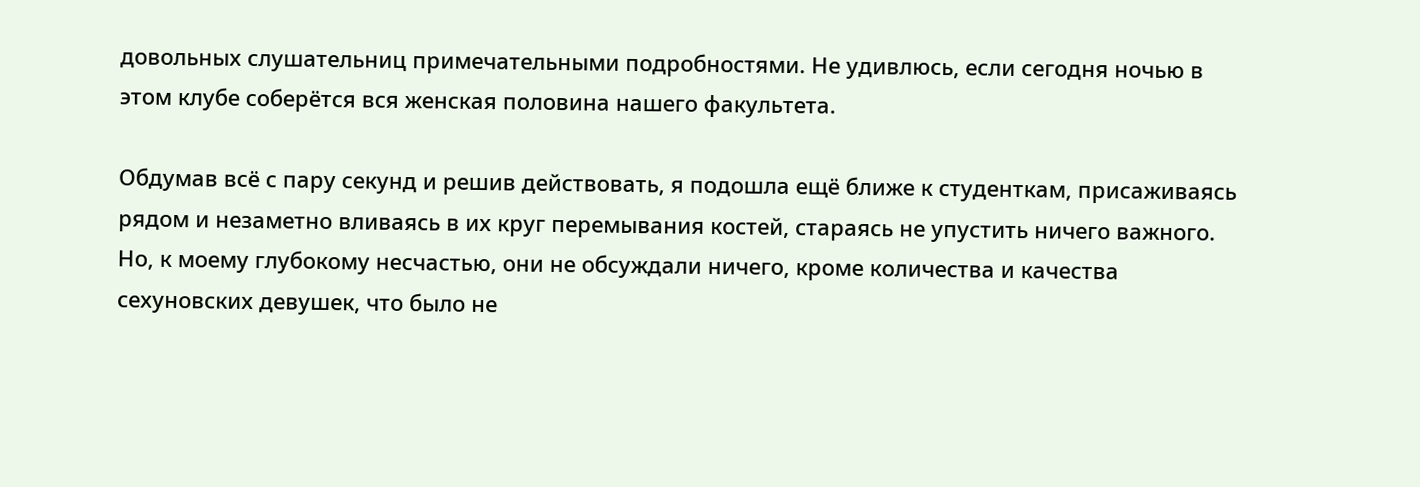довольных слушательниц примечательными подробностями. Не удивлюсь, если сегодня ночью в этом клубе соберётся вся женская половина нашего факультета.

Обдумав всё с пару секунд и решив действовать, я подошла ещё ближе к студенткам, присаживаясь рядом и незаметно вливаясь в их круг перемывания костей, стараясь не упустить ничего важного. Но, к моему глубокому несчастью, они не обсуждали ничего, кроме количества и качества сехуновских девушек, что было не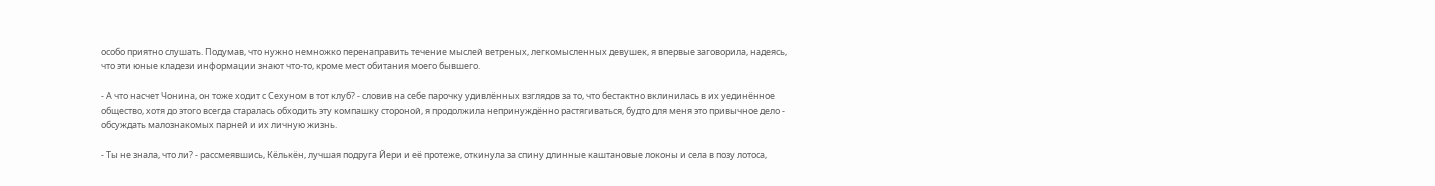особо приятно слушать. Подумав, что нужно немножко перенаправить течение мыслей ветреных, легкомысленных девушек, я впервые заговорила, надеясь, что эти юные кладези информации знают что-то, кроме мест обитания моего бывшего.

- А что насчет Чонина, он тоже ходит с Сехуном в тот клуб? - словив на себе парочку удивлённых взглядов за то, что бестактно вклинилась в их уединённое общество, хотя до этого всегда старалась обходить эту компашку стороной, я продолжила непринуждённо растягиваться, будто для меня это привычное дело - обсуждать малознакомых парней и их личную жизнь.

- Ты не знала, что ли? - рассмеявшись, Кёлькён, лучшая подруга Йери и её протеже, откинула за спину длинные каштановые локоны и села в позу лотоса,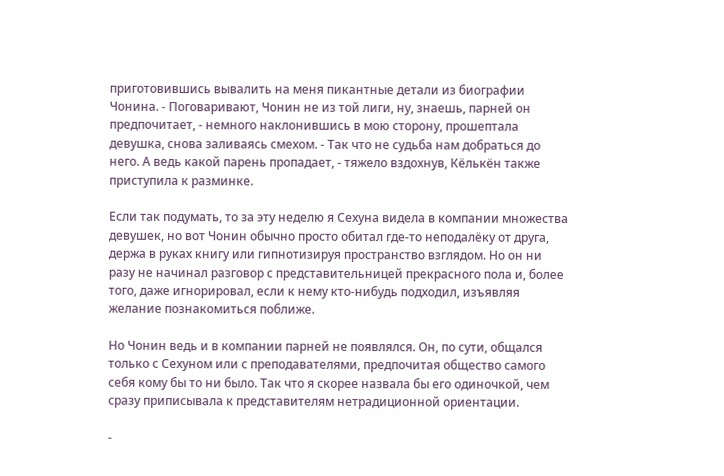приготовившись вывалить на меня пикантные детали из биографии Чонина. - Поговаривают, Чонин не из той лиги, ну, знаешь, парней он предпочитает, - немного наклонившись в мою сторону, прошептала девушка, снова заливаясь смехом. - Так что не судьба нам добраться до него. А ведь какой парень пропадает, - тяжело вздохнув, Кёлькён также приступила к разминке.

Если так подумать, то за эту неделю я Сехуна видела в компании множества девушек, но вот Чонин обычно просто обитал где-то неподалёку от друга, держа в руках книгу или гипнотизируя пространство взглядом. Но он ни разу не начинал разговор с представительницей прекрасного пола и, более того, даже игнорировал, если к нему кто-нибудь подходил, изъявляя желание познакомиться поближе.

Но Чонин ведь и в компании парней не появлялся. Он, по сути, общался только с Сехуном или с преподавателями, предпочитая общество самого себя кому бы то ни было. Так что я скорее назвала бы его одиночкой, чем сразу приписывала к представителям нетрадиционной ориентации.

-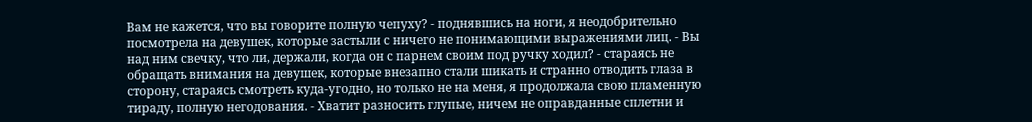Вам не кажется, что вы говорите полную чепуху? - поднявшись на ноги, я неодобрительно посмотрела на девушек, которые застыли с ничего не понимающими выражениями лиц. - Вы над ним свечку, что ли, держали, когда он с парнем своим под ручку ходил? - стараясь не обращать внимания на девушек, которые внезапно стали шикать и странно отводить глаза в сторону, стараясь смотреть куда-угодно, но только не на меня, я продолжала свою пламенную тираду, полную негодования. - Хватит разносить глупые, ничем не оправданные сплетни и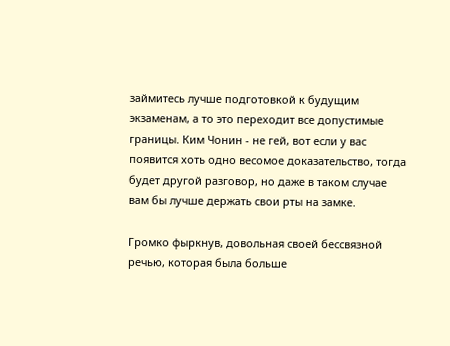займитесь лучше подготовкой к будущим экзаменам, а то это переходит все допустимые границы. Ким Чонин - не гей, вот если у вас появится хоть одно весомое доказательство, тогда будет другой разговор, но даже в таком случае вам бы лучше держать свои рты на замке.

Громко фыркнув, довольная своей бессвязной речью, которая была больше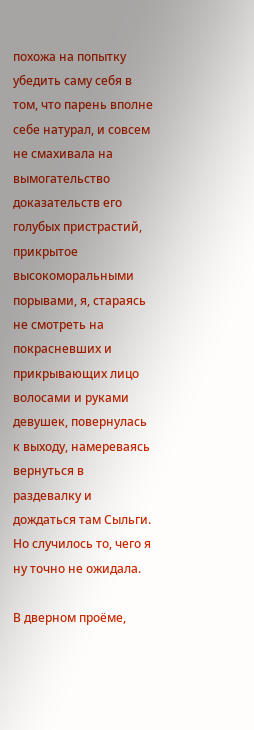похожа на попытку убедить саму себя в том, что парень вполне себе натурал, и совсем не смахивала на вымогательство доказательств его голубых пристрастий, прикрытое высокоморальными порывами, я, стараясь не смотреть на покрасневших и прикрывающих лицо волосами и руками девушек, повернулась к выходу, намереваясь вернуться в раздевалку и дождаться там Сыльги. Но случилось то, чего я ну точно не ожидала.

В дверном проёме,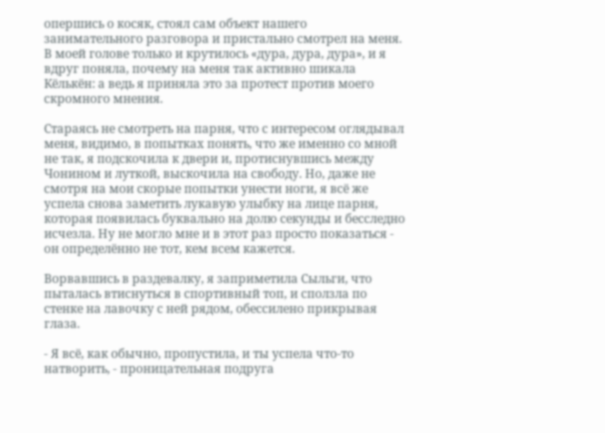опершись о косяк, стоял сам объект нашего занимательного разговора и пристально смотрел на меня. В моей голове только и крутилось «дура, дура, дура», и я вдруг поняла, почему на меня так активно шикала Кёлькён: а ведь я приняла это за протест против моего скромного мнения.

Стараясь не смотреть на парня, что с интересом оглядывал меня, видимо, в попытках понять, что же именно со мной не так, я подскочила к двери и, протиснувшись между Чонином и луткой, выскочила на свободу. Но, даже не смотря на мои скорые попытки унести ноги, я всё же успела снова заметить лукавую улыбку на лице парня, которая появилась буквально на долю секунды и бесследно исчезла. Ну не могло мне и в этот раз просто показаться - он определённо не тот, кем всем кажется.

Ворвавшись в раздевалку, я заприметила Сыльги, что пыталась втиснуться в спортивный топ, и сползла по стенке на лавочку с ней рядом, обессилено прикрывая глаза.

- Я всё, как обычно, пропустила, и ты успела что-то натворить, - проницательная подруга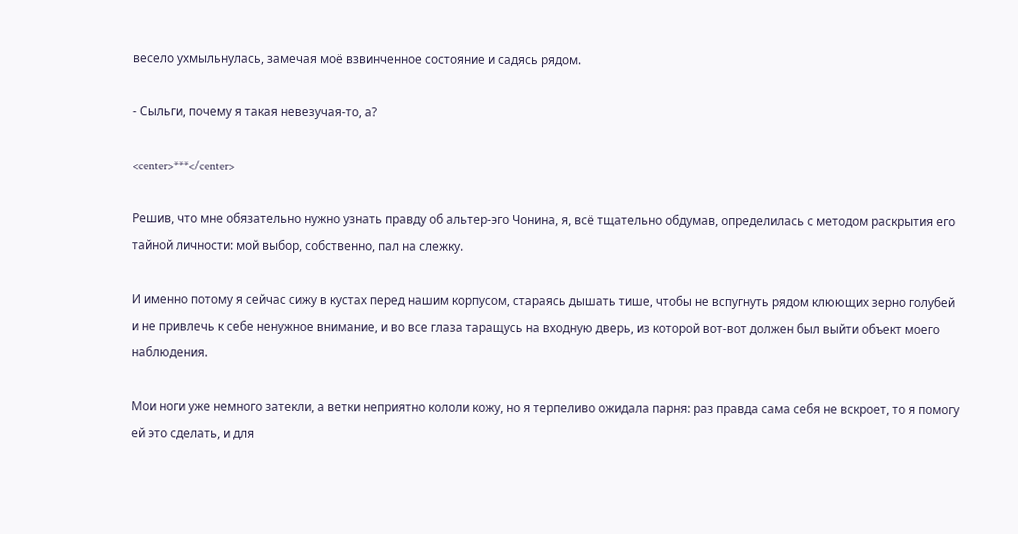весело ухмыльнулась, замечая моё взвинченное состояние и садясь рядом.

- Сыльги, почему я такая невезучая-то, а?

<center>***</center>

Решив, что мне обязательно нужно узнать правду об альтер-эго Чонина, я, всё тщательно обдумав, определилась с методом раскрытия его тайной личности: мой выбор, собственно, пал на слежку.

И именно потому я сейчас сижу в кустах перед нашим корпусом, стараясь дышать тише, чтобы не вспугнуть рядом клюющих зерно голубей и не привлечь к себе ненужное внимание, и во все глаза таращусь на входную дверь, из которой вот-вот должен был выйти объект моего наблюдения.

Мои ноги уже немного затекли, а ветки неприятно кололи кожу, но я терпеливо ожидала парня: раз правда сама себя не вскроет, то я помогу ей это сделать, и для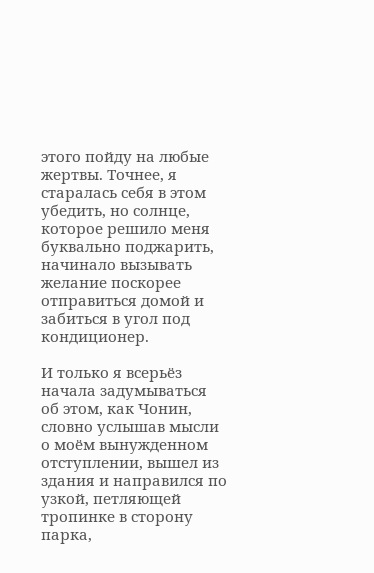этого пойду на любые жертвы. Точнее, я старалась себя в этом убедить, но солнце, которое решило меня буквально поджарить, начинало вызывать желание поскорее отправиться домой и забиться в угол под кондиционер.

И только я всерьёз начала задумываться об этом, как Чонин, словно услышав мысли о моём вынужденном отступлении, вышел из здания и направился по узкой, петляющей тропинке в сторону парка,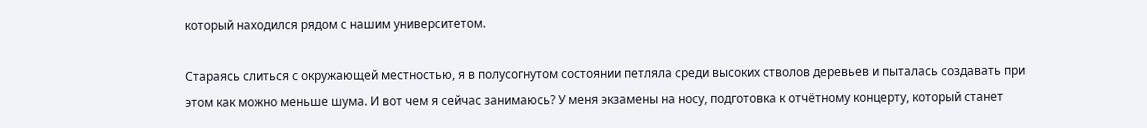который находился рядом с нашим университетом.

Стараясь слиться с окружающей местностью, я в полусогнутом состоянии петляла среди высоких стволов деревьев и пыталась создавать при этом как можно меньше шума. И вот чем я сейчас занимаюсь? У меня экзамены на носу, подготовка к отчётному концерту, который станет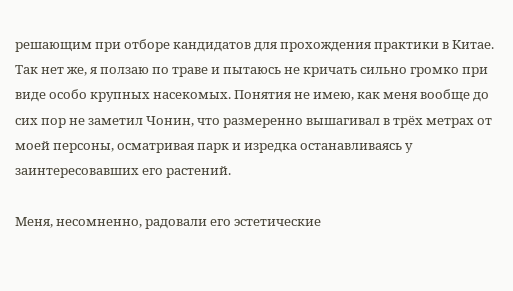решающим при отборе кандидатов для прохождения практики в Китае. Так нет же, я ползаю по траве и пытаюсь не кричать сильно громко при виде особо крупных насекомых. Понятия не имею, как меня вообще до сих пор не заметил Чонин, что размеренно вышагивал в трёх метрах от моей персоны, осматривая парк и изредка останавливаясь у заинтересовавших его растений.

Меня, несомненно, радовали его эстетические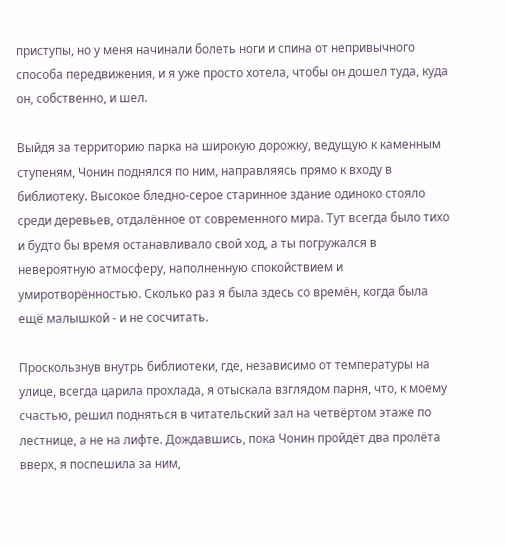приступы, но у меня начинали болеть ноги и спина от непривычного способа передвижения, и я уже просто хотела, чтобы он дошел туда, куда он, собственно, и шел.

Выйдя за территорию парка на широкую дорожку, ведущую к каменным ступеням, Чонин поднялся по ним, направляясь прямо к входу в библиотеку. Высокое бледно-серое старинное здание одиноко стояло среди деревьев, отдалённое от современного мира. Тут всегда было тихо и будто бы время останавливало свой ход, а ты погружался в невероятную атмосферу, наполненную спокойствием и умиротворённостью. Сколько раз я была здесь со времён, когда была ещё малышкой - и не сосчитать.

Проскользнув внутрь библиотеки, где, независимо от температуры на улице, всегда царила прохлада, я отыскала взглядом парня, что, к моему счастью, решил подняться в читательский зал на четвёртом этаже по лестнице, а не на лифте. Дождавшись, пока Чонин пройдёт два пролёта вверх, я поспешила за ним,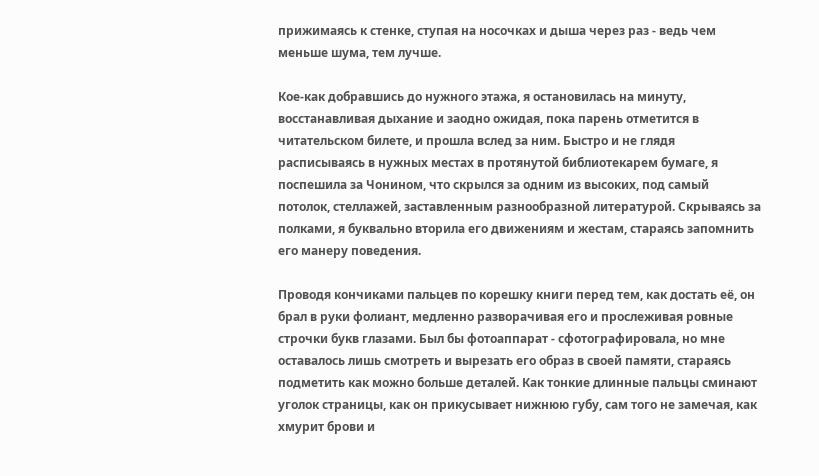прижимаясь к стенке, ступая на носочках и дыша через раз - ведь чем меньше шума, тем лучше.

Кое-как добравшись до нужного этажа, я остановилась на минуту, восстанавливая дыхание и заодно ожидая, пока парень отметится в читательском билете, и прошла вслед за ним. Быстро и не глядя расписываясь в нужных местах в протянутой библиотекарем бумаге, я поспешила за Чонином, что скрылся за одним из высоких, под самый потолок, стеллажей, заставленным разнообразной литературой. Скрываясь за полками, я буквально вторила его движениям и жестам, стараясь запомнить его манеру поведения.

Проводя кончиками пальцев по корешку книги перед тем, как достать её, он брал в руки фолиант, медленно разворачивая его и прослеживая ровные строчки букв глазами. Был бы фотоаппарат - сфотографировала, но мне оставалось лишь смотреть и вырезать его образ в своей памяти, стараясь подметить как можно больше деталей. Как тонкие длинные пальцы сминают уголок страницы, как он прикусывает нижнюю губу, сам того не замечая, как хмурит брови и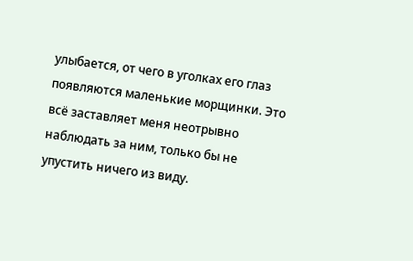улыбается, от чего в уголках его глаз появляются маленькие морщинки. Это всё заставляет меня неотрывно наблюдать за ним, только бы не упустить ничего из виду.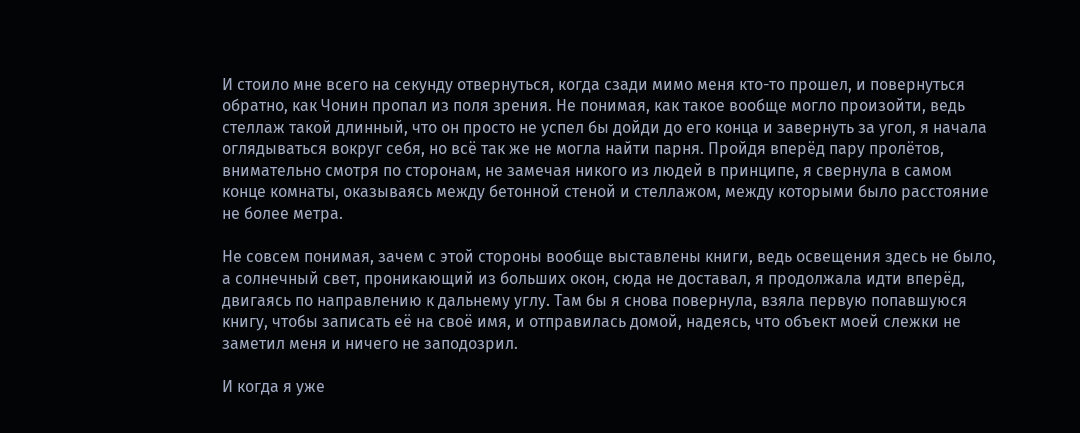И стоило мне всего на секунду отвернуться, когда сзади мимо меня кто-то прошел, и повернуться обратно, как Чонин пропал из поля зрения. Не понимая, как такое вообще могло произойти, ведь стеллаж такой длинный, что он просто не успел бы дойди до его конца и завернуть за угол, я начала оглядываться вокруг себя, но всё так же не могла найти парня. Пройдя вперёд пару пролётов, внимательно смотря по сторонам, не замечая никого из людей в принципе, я свернула в самом конце комнаты, оказываясь между бетонной стеной и стеллажом, между которыми было расстояние не более метра.

Не совсем понимая, зачем с этой стороны вообще выставлены книги, ведь освещения здесь не было, а солнечный свет, проникающий из больших окон, сюда не доставал, я продолжала идти вперёд, двигаясь по направлению к дальнему углу. Там бы я снова повернула, взяла первую попавшуюся книгу, чтобы записать её на своё имя, и отправилась домой, надеясь, что объект моей слежки не заметил меня и ничего не заподозрил.

И когда я уже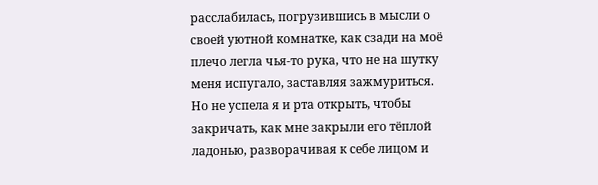расслабилась, погрузившись в мысли о своей уютной комнатке, как сзади на моё плечо легла чья-то рука, что не на шутку меня испугало, заставляя зажмуриться. Но не успела я и рта открыть, чтобы закричать, как мне закрыли его тёплой ладонью, разворачивая к себе лицом и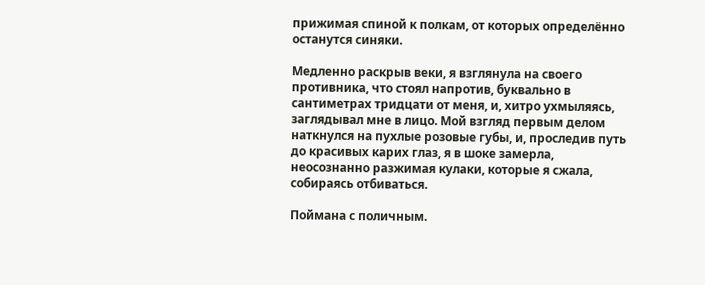прижимая спиной к полкам, от которых определённо останутся синяки.

Медленно раскрыв веки, я взглянула на своего противника, что стоял напротив, буквально в сантиметрах тридцати от меня, и, хитро ухмыляясь, заглядывал мне в лицо. Мой взгляд первым делом наткнулся на пухлые розовые губы, и, проследив путь до красивых карих глаз, я в шоке замерла, неосознанно разжимая кулаки, которые я сжала, собираясь отбиваться.

Поймана с поличным.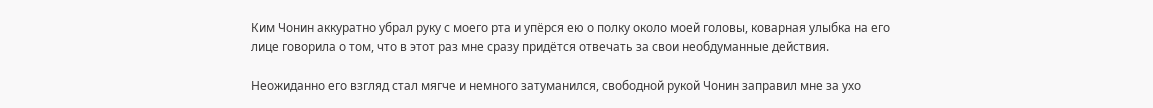Ким Чонин аккуратно убрал руку с моего рта и упёрся ею о полку около моей головы, коварная улыбка на его лице говорила о том, что в этот раз мне сразу придётся отвечать за свои необдуманные действия.

Неожиданно его взгляд стал мягче и немного затуманился, свободной рукой Чонин заправил мне за ухо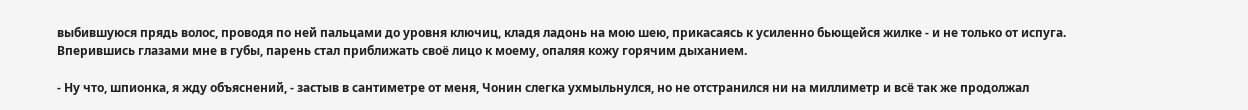выбившуюся прядь волос, проводя по ней пальцами до уровня ключиц, кладя ладонь на мою шею, прикасаясь к усиленно бьющейся жилке - и не только от испуга. Вперившись глазами мне в губы, парень стал приближать своё лицо к моему, опаляя кожу горячим дыханием.

- Ну что, шпионка, я жду объяснений, - застыв в сантиметре от меня, Чонин слегка ухмыльнулся, но не отстранился ни на миллиметр и всё так же продолжал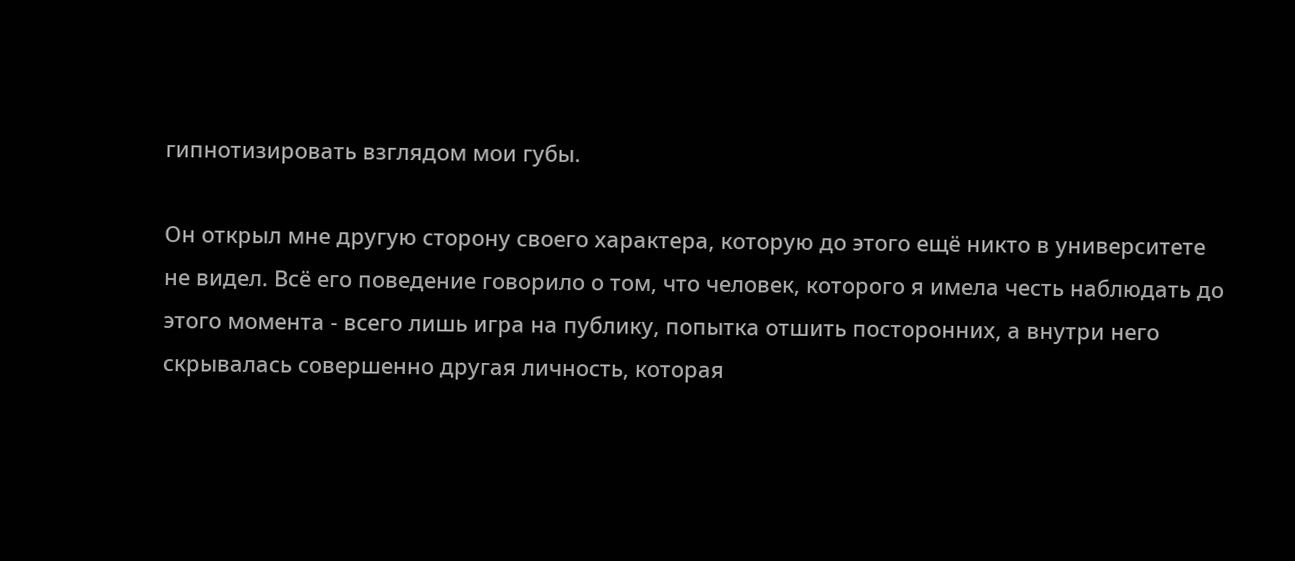гипнотизировать взглядом мои губы.

Он открыл мне другую сторону своего характера, которую до этого ещё никто в университете не видел. Всё его поведение говорило о том, что человек, которого я имела честь наблюдать до этого момента - всего лишь игра на публику, попытка отшить посторонних, а внутри него скрывалась совершенно другая личность, которая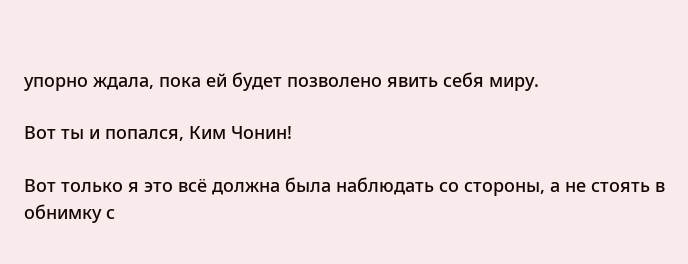упорно ждала, пока ей будет позволено явить себя миру.

Вот ты и попался, Ким Чонин!

Вот только я это всё должна была наблюдать со стороны, а не стоять в обнимку с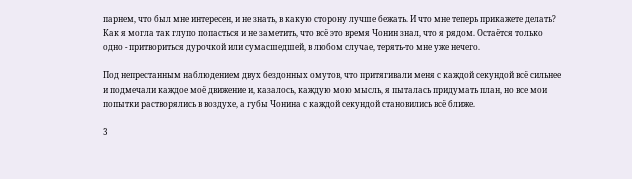парнем, что был мне интересен, и не знать, в какую сторону лучше бежать. И что мне теперь прикажете делать? Как я могла так глупо попасться и не заметить, что всё это время Чонин знал, что я рядом. Остаётся только одно - притвориться дурочкой или сумасшедшей, в любом случае, терять-то мне уже нечего.

Под непрестанным наблюдением двух бездонных омутов, что притягивали меня с каждой секундой всё сильнее и подмечали каждое моё движение и, казалось, каждую мою мысль, я пыталась придумать план, но все мои попытки растворялись в воздухе, а губы Чонина с каждой секундой становились всё ближе.

3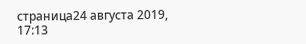страница24 августа 2019, 17:13